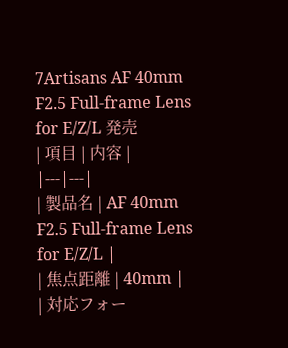7Artisans AF 40mm F2.5 Full-frame Lens for E/Z/L 発売
| 項目 | 内容 |
|---|---|
| 製品名 | AF 40mm F2.5 Full-frame Lens for E/Z/L |
| 焦点距離 | 40mm |
| 対応フォー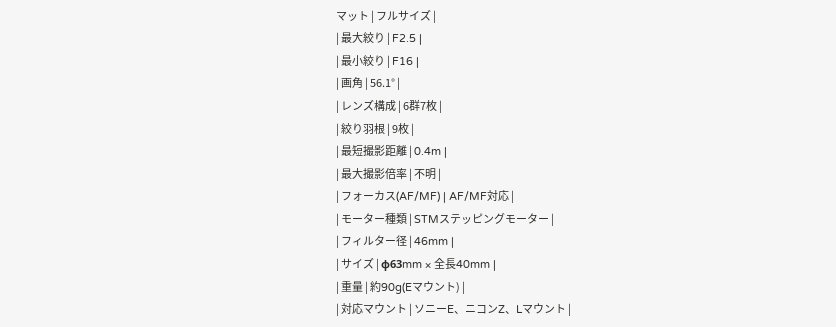マット | フルサイズ |
| 最大絞り | F2.5 |
| 最小絞り | F16 |
| 画角 | 56.1° |
| レンズ構成 | 6群7枚 |
| 絞り羽根 | 9枚 |
| 最短撮影距離 | 0.4m |
| 最大撮影倍率 | 不明 |
| フォーカス(AF/MF) | AF/MF対応 |
| モーター種類 | STMステッピングモーター |
| フィルター径 | 46mm |
| サイズ | φ63mm × 全長40mm |
| 重量 | 約90g(Eマウント) |
| 対応マウント | ソニーE、ニコンZ、Lマウント |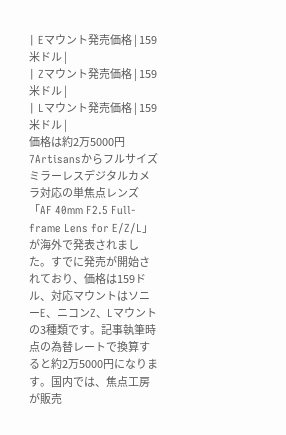| Eマウント発売価格 | 159米ドル |
| Zマウント発売価格 | 159米ドル |
| Lマウント発売価格 | 159米ドル |
価格は約2万5000円
7Artisansからフルサイズミラーレスデジタルカメラ対応の単焦点レンズ「AF 40mm F2.5 Full-frame Lens for E/Z/L」が海外で発表されました。すでに発売が開始されており、価格は159ドル、対応マウントはソニーE、ニコンZ、Lマウントの3種類です。記事執筆時点の為替レートで換算すると約2万5000円になります。国内では、焦点工房が販売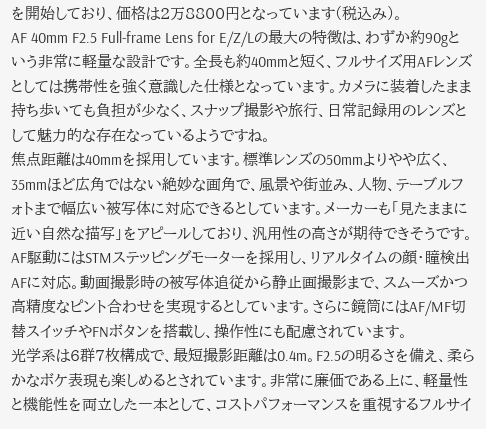を開始しており、価格は2万8800円となっています(税込み)。
AF 40mm F2.5 Full-frame Lens for E/Z/Lの最大の特徴は、わずか約90gという非常に軽量な設計です。全長も約40mmと短く、フルサイズ用AFレンズとしては携帯性を強く意識した仕様となっています。カメラに装着したまま持ち歩いても負担が少なく、スナップ撮影や旅行、日常記録用のレンズとして魅力的な存在なっているようですね。
焦点距離は40mmを採用しています。標準レンズの50mmよりやや広く、35mmほど広角ではない絶妙な画角で、風景や街並み、人物、テーブルフォトまで幅広い被写体に対応できるとしています。メーカーも「見たままに近い自然な描写」をアピールしており、汎用性の高さが期待できそうです。
AF駆動にはSTMステッピングモーターを採用し、リアルタイムの顔・瞳検出AFに対応。動画撮影時の被写体追従から静止画撮影まで、スムーズかつ高精度なピント合わせを実現するとしています。さらに鏡筒にはAF/MF切替スイッチやFNボタンを搭載し、操作性にも配慮されています。
光学系は6群7枚構成で、最短撮影距離は0.4m。F2.5の明るさを備え、柔らかなボケ表現も楽しめるとされています。非常に廉価である上に、軽量性と機能性を両立した一本として、コストパフォーマンスを重視するフルサイ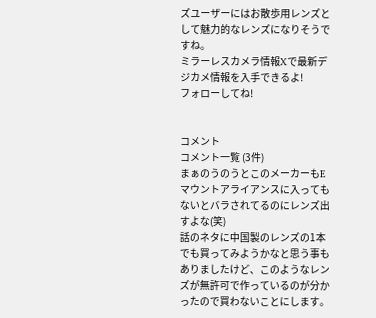ズユーザーにはお散歩用レンズとして魅力的なレンズになりそうですね。
ミラーレスカメラ情報Xで最新デジカメ情報を入手できるよ!
フォローしてね!


コメント
コメント一覧 (3件)
まぁのうのうとこのメーカーもEマウントアライアンスに入ってもないとバラされてるのにレンズ出すよな(笑)
話のネタに中国製のレンズの1本でも買ってみようかなと思う事もありましたけど、このようなレンズが無許可で作っているのが分かったので買わないことにします。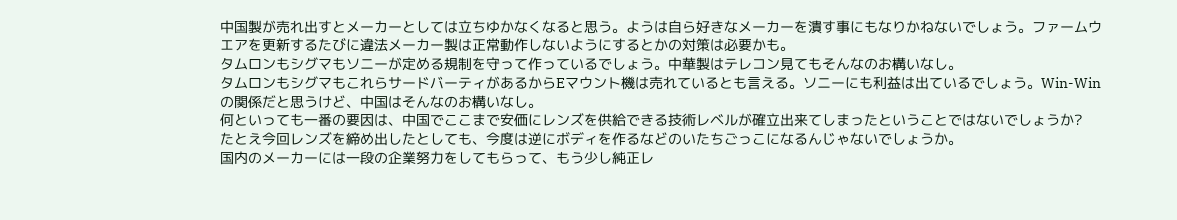中国製が売れ出すとメーカーとしては立ちゆかなくなると思う。ようは自ら好きなメーカーを潰す事にもなりかねないでしょう。ファームウエアを更新するたびに違法メーカー製は正常動作しないようにするとかの対策は必要かも。
タムロンもシグマもソニーが定める規制を守って作っているでしょう。中華製はテレコン見てもそんなのお構いなし。
タムロンもシグマもこれらサードバーティがあるからEマウント機は売れているとも言える。ソニーにも利益は出ているでしょう。Win-Winの関係だと思うけど、中国はそんなのお構いなし。
何といっても一番の要因は、中国でここまで安価にレンズを供給できる技術レベルが確立出来てしまったということではないでしょうか?
たとえ今回レンズを締め出したとしても、今度は逆にボディを作るなどのいたちごっこになるんじゃないでしょうか。
国内のメーカーには一段の企業努力をしてもらって、もう少し純正レ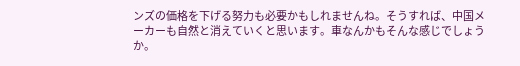ンズの価格を下げる努力も必要かもしれませんね。そうすれば、中国メーカーも自然と消えていくと思います。車なんかもそんな感じでしょうか。